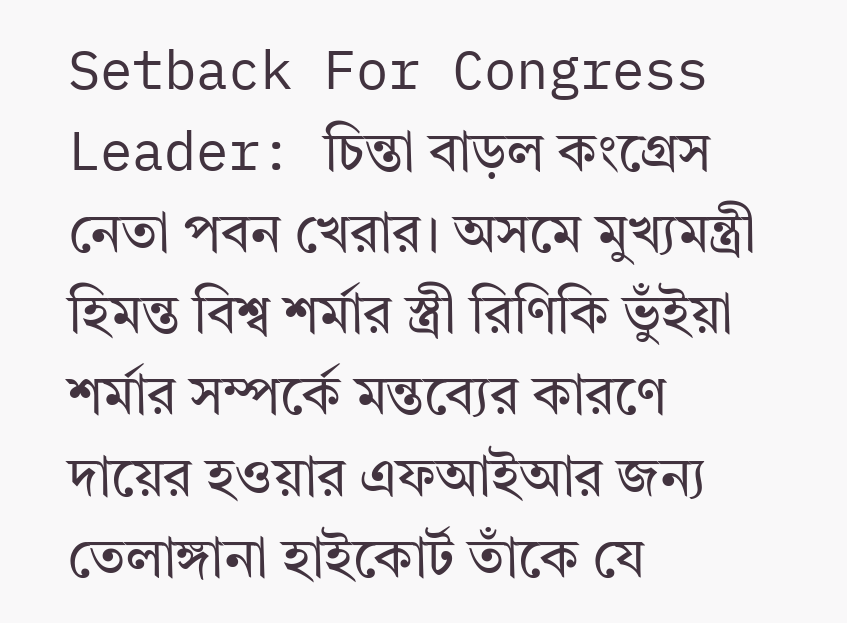Setback For Congress Leader: চিন্তা বাড়ল কংগ্রেস নেতা পবন খেরার। অসমে মুখ্যমন্ত্রী হিমন্ত বিশ্ব শর্মার স্ত্রী রিণিকি ভুঁইয়া শর্মার সম্পর্কে মন্তব্যের কারণে দায়ের হওয়ার এফআইআর জন্য তেলাঙ্গানা হাইকোর্ট তাঁকে যে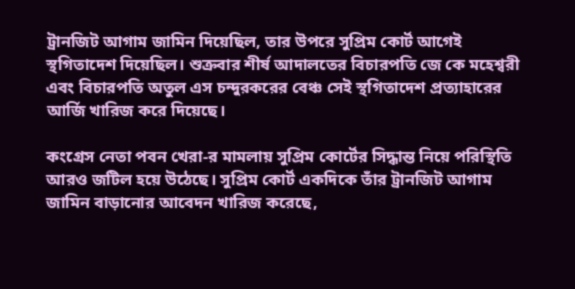ট্রানজিট আগাম জামিন দিয়েছিল, তার উপরে সুপ্রিম কোর্ট আগেই স্থগিতাদেশ দিয়েছিল। শুক্রবার শীর্ষ আদালতের বিচারপতি জে কে মহেশ্বরী এবং বিচারপতি অতুল এস চন্দুরকরের বেঞ্চ সেই স্থগিতাদেশ প্রত্যাহারের আর্জি খারিজ করে দিয়েছে।

কংগ্রেস নেতা পবন খেরা-র মামলায় সুপ্রিম কোর্টের সিদ্ধান্ত নিয়ে পরিস্থিতি আরও জটিল হয়ে উঠেছে। সুপ্রিম কোর্ট একদিকে তাঁর ট্রানজিট আগাম জামিন বাড়ানোর আবেদন খারিজ করেছে,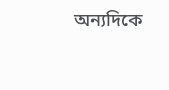অন্যদিকে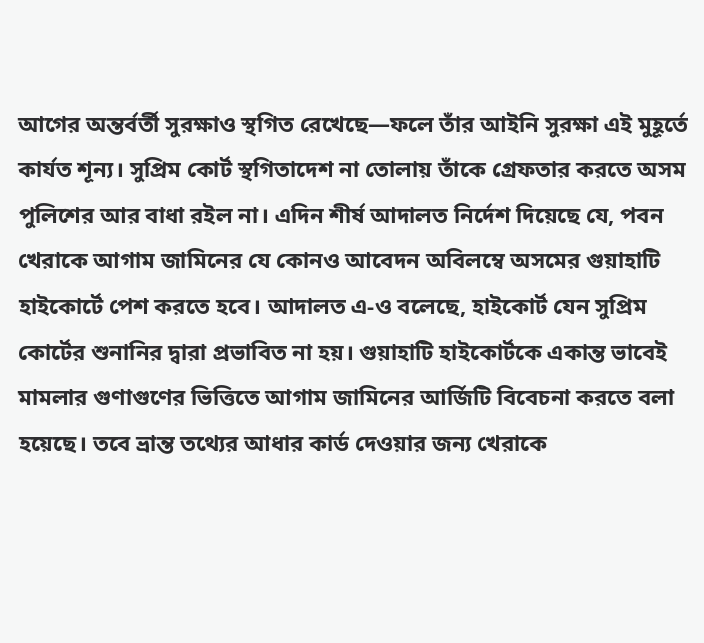আগের অন্তর্বর্তী সুরক্ষাও স্থগিত রেখেছে—ফলে তাঁর আইনি সুরক্ষা এই মুহূর্তে কার্যত শূন্য। সুপ্রিম কোর্ট স্থগিতাদেশ না তোলায় তাঁকে গ্রেফতার করতে অসম পুলিশের আর বাধা রইল না। এদিন শীর্ষ আদালত নির্দেশ দিয়েছে যে, পবন খেরাকে আগাম জামিনের যে কোনও আবেদন অবিলম্বে অসমের গুয়াহাটি হাইকোর্টে পেশ করতে হবে। আদালত এ-ও বলেছে, হাইকোর্ট যেন সুপ্রিম কোর্টের শুনানির দ্বারা প্রভাবিত না হয়। গুয়াহাটি হাইকোর্টকে একান্ত ভাবেই মামলার গুণাগুণের ভিত্তিতে আগাম জামিনের আর্জিটি বিবেচনা করতে বলা হয়েছে। তবে ভ্রান্ত তথ্যের আধার কার্ড দেওয়ার জন্য খেরাকে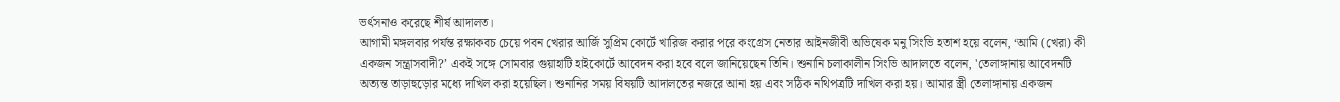ভর্ৎসনাও করেছে শীর্ষ আদালত।
আগামী মঙ্গলবার পর্যন্ত রক্ষাকবচ চেয়ে পবন খেরার আর্জি সুপ্রিম কোর্টে খারিজ করার পরে কংগ্রেস নেতার আইনজীবী অভিষেক মনু সিংভি হতাশ হয়ে বলেন, ‘আমি (খেরা) কী একজন সন্ত্রাসবাদী?’ একই সঙ্গে সোমবার গুয়াহাটি হাইকোর্টে আবেদন করা হবে বলে জানিয়েছেন তিনি। শুনানি চলাকালীন সিংভি আদালতে বলেন, 'তেলাঙ্গানায় আবেদনটি অত্যন্ত তাড়াহুড়োর মধ্যে দাখিল করা হয়েছিল। শুনানির সময় বিষয়টি আদালতের নজরে আনা হয় এবং সঠিক নথিপত্রটি দাখিল করা হয়। আমার স্ত্রী তেলাঙ্গানায় একজন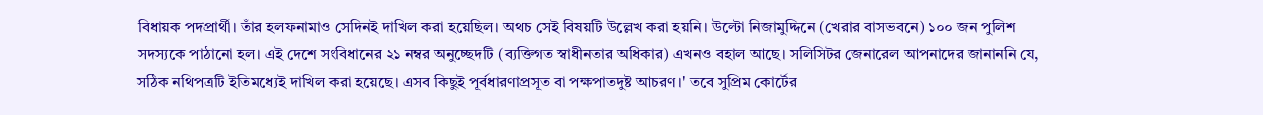বিধায়ক পদপ্রার্থী। তাঁর হলফনামাও সেদিনই দাখিল করা হয়েছিল। অথচ সেই বিষয়টি উল্লেখ করা হয়নি। উল্টো নিজামুদ্দিনে (খেরার বাসভবনে) ১০০ জন পুলিশ সদস্যকে পাঠানো হল। এই দেশে সংবিধানের ২১ নম্বর অনুচ্ছেদটি (ব্যক্তিগত স্বাধীনতার অধিকার) এখনও বহাল আছে। সলিসিটর জেনারেল আপনাদের জানাননি যে, সঠিক নথিপত্রটি ইতিমধ্যেই দাখিল করা হয়েছে। এসব কিছুই পূর্বধারণাপ্রসূত বা পক্ষপাতদুষ্ট আচরণ।' তবে সুপ্রিম কোর্টের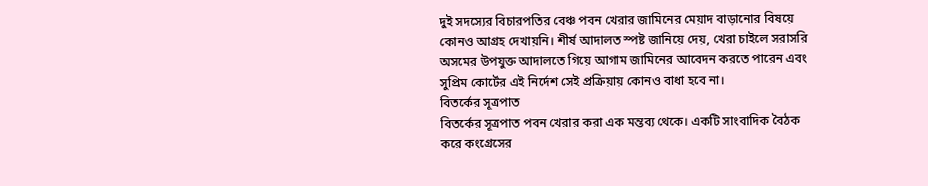দুই সদস্যের বিচারপতির বেঞ্চ পবন খেরার জামিনের মেয়াদ বাড়ানোর বিষয়ে কোনও আগ্রহ দেখায়নি। শীর্ষ আদালত স্পষ্ট জানিয়ে দেয়, খেরা চাইলে সরাসরি অসমের উপযুক্ত আদালতে গিয়ে আগাম জামিনের আবেদন করতে পারেন এবং সুপ্রিম কোর্টের এই নির্দেশ সেই প্রক্রিয়ায় কোনও বাধা হবে না।
বিতর্কের সূত্রপাত
বিতর্কের সূত্রপাত পবন খেরার করা এক মন্তব্য থেকে। একটি সাংবাদিক বৈঠক করে কংগ্রেসের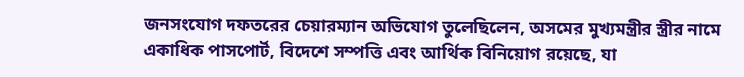জনসংযোগ দফতরের চেয়ারম্যান অভিযোগ তুলেছিলেন, অসমের মুখ্যমন্ত্রীর স্ত্রীর নামে একাধিক পাসপোর্ট, বিদেশে সম্পত্তি এবং আর্থিক বিনিয়োগ রয়েছে, যা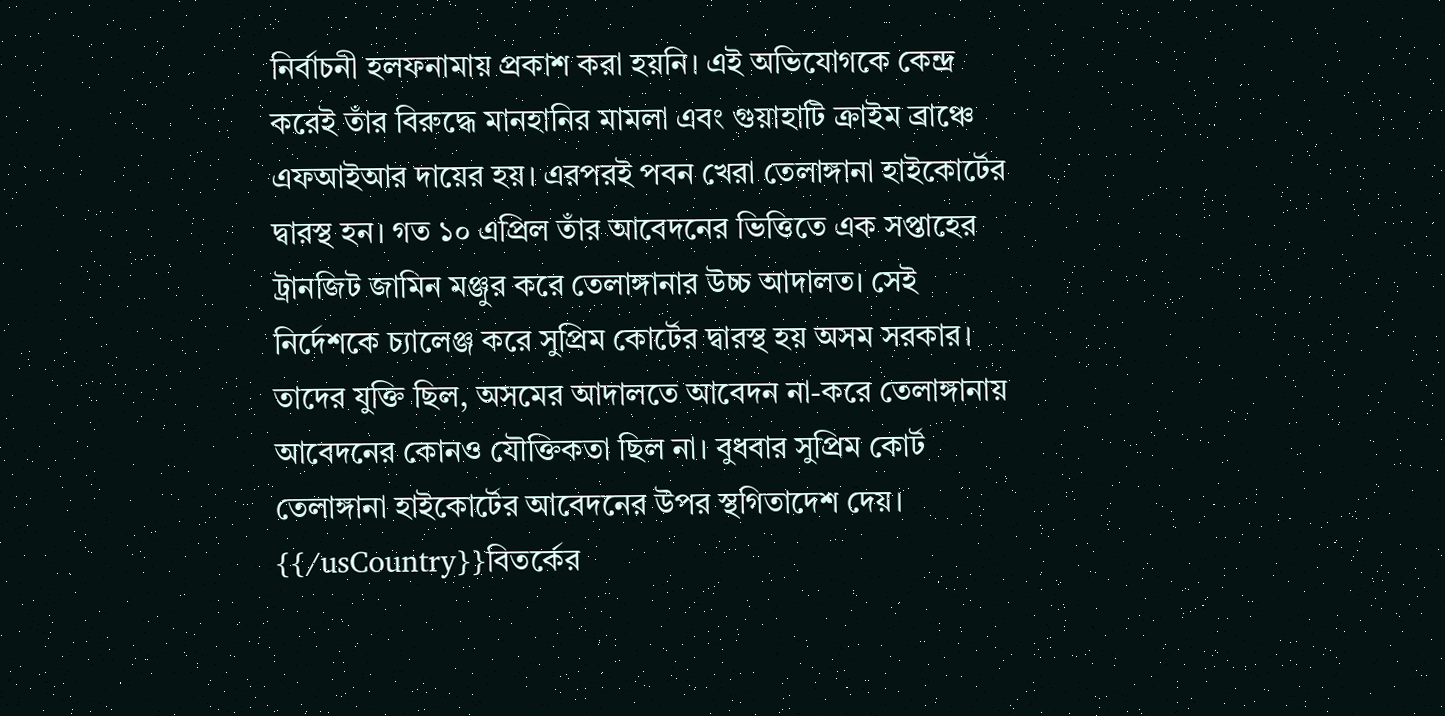নির্বাচনী হলফনামায় প্রকাশ করা হয়নি। এই অভিযোগকে কেন্দ্র করেই তাঁর বিরুদ্ধে মানহানির মামলা এবং গুয়াহাটি ক্রাইম ব্রাঞ্চে এফআইআর দায়ের হয়। এরপরই পবন খেরা তেলাঙ্গানা হাইকোর্টের দ্বারস্থ হন। গত ১০ এপ্রিল তাঁর আবেদনের ভিত্তিতে এক সপ্তাহের ট্রানজিট জামিন মঞ্জুর করে তেলাঙ্গানার উচ্চ আদালত। সেই নির্দেশকে চ্যালেঞ্জ করে সুপ্রিম কোর্টের দ্বারস্থ হয় অসম সরকার। তাদের যুক্তি ছিল, অসমের আদালতে আবেদন না-করে তেলাঙ্গানায় আবেদনের কোনও যৌক্তিকতা ছিল না। বুধবার সুপ্রিম কোর্ট তেলাঙ্গানা হাইকোর্টের আবেদনের উপর স্থগিতাদেশ দেয়।
{{/usCountry}}বিতর্কের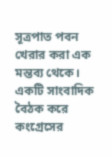সূত্রপাত পবন খেরার করা এক মন্তব্য থেকে। একটি সাংবাদিক বৈঠক করে কংগ্রেসের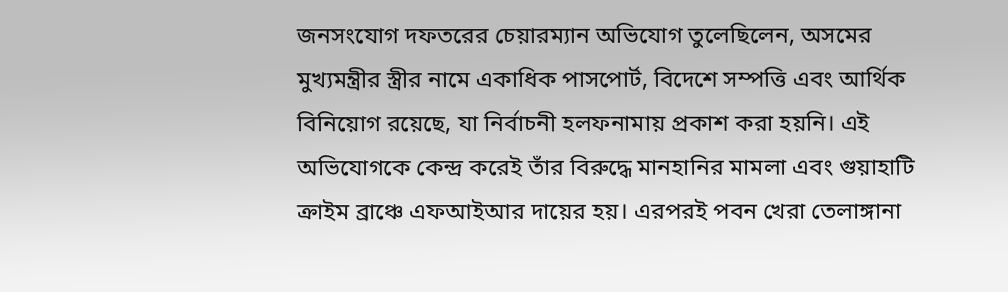জনসংযোগ দফতরের চেয়ারম্যান অভিযোগ তুলেছিলেন, অসমের মুখ্যমন্ত্রীর স্ত্রীর নামে একাধিক পাসপোর্ট, বিদেশে সম্পত্তি এবং আর্থিক বিনিয়োগ রয়েছে, যা নির্বাচনী হলফনামায় প্রকাশ করা হয়নি। এই অভিযোগকে কেন্দ্র করেই তাঁর বিরুদ্ধে মানহানির মামলা এবং গুয়াহাটি ক্রাইম ব্রাঞ্চে এফআইআর দায়ের হয়। এরপরই পবন খেরা তেলাঙ্গানা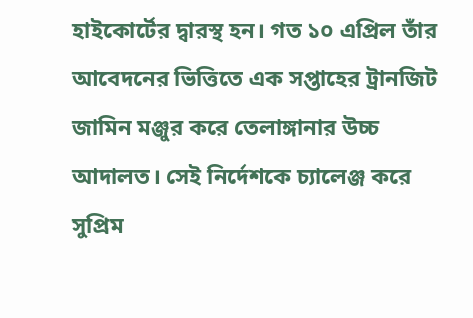হাইকোর্টের দ্বারস্থ হন। গত ১০ এপ্রিল তাঁর আবেদনের ভিত্তিতে এক সপ্তাহের ট্রানজিট জামিন মঞ্জুর করে তেলাঙ্গানার উচ্চ আদালত। সেই নির্দেশকে চ্যালেঞ্জ করে সুপ্রিম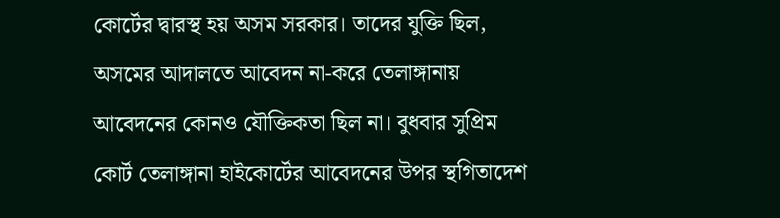কোর্টের দ্বারস্থ হয় অসম সরকার। তাদের যুক্তি ছিল, অসমের আদালতে আবেদন না-করে তেলাঙ্গানায় আবেদনের কোনও যৌক্তিকতা ছিল না। বুধবার সুপ্রিম কোর্ট তেলাঙ্গানা হাইকোর্টের আবেদনের উপর স্থগিতাদেশ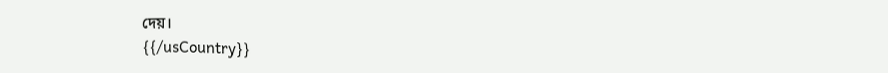দেয়।
{{/usCountry}}